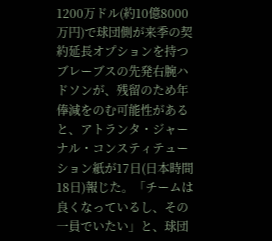1200万ドル(約10億8000万円)で球団側が来季の契約延長オプションを持つブレーブスの先発右腕ハドソンが、残留のため年俸減をのむ可能性があると、アトランタ・ジャーナル・コンスティテューション紙が17日(日本時間18日)報じた。「チームは良くなっているし、その一員でいたい」と、球団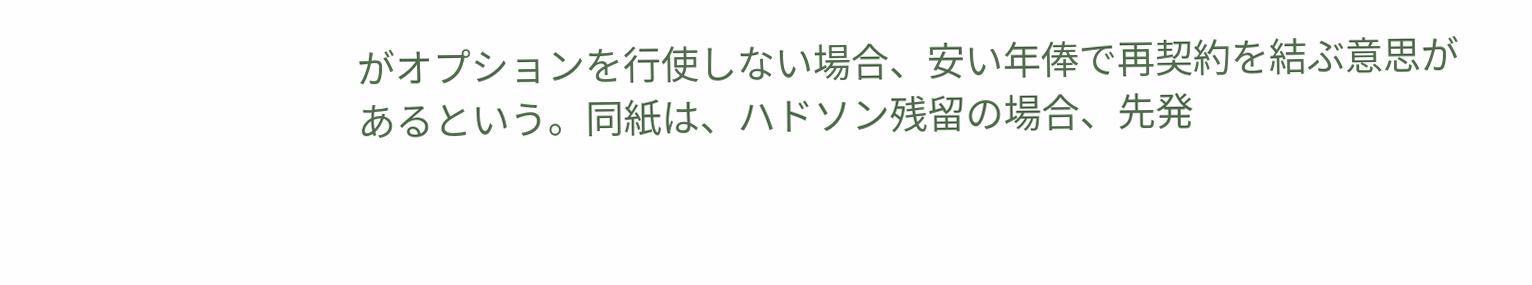がオプションを行使しない場合、安い年俸で再契約を結ぶ意思があるという。同紙は、ハドソン残留の場合、先発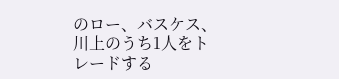のロー、バスケス、川上のうち1人をトレードする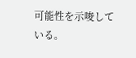可能性を示唆している。